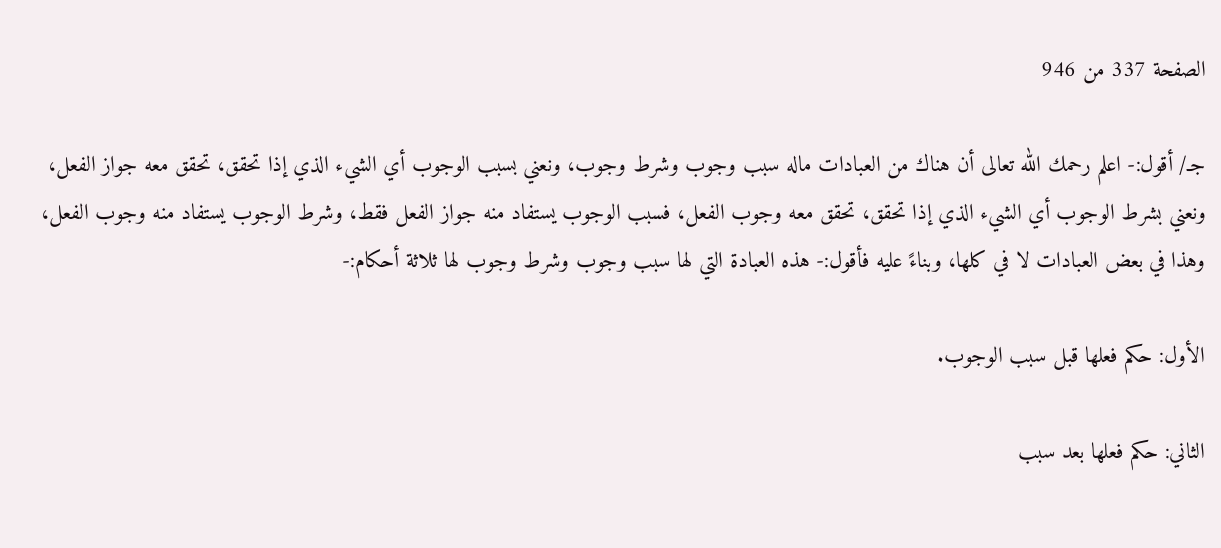الصفحة 337 من 946

جـ/ أقول:- اعلم رحمك الله تعالى أن هناك من العبادات ماله سبب وجوب وشرط وجوب، ونعني بسبب الوجوب أي الشيء الذي إذا تحقق، تحقق معه جواز الفعل، ونعني بشرط الوجوب أي الشيء الذي إذا تحقق، تحقق معه وجوب الفعل، فسبب الوجوب يستفاد منه جواز الفعل فقط، وشرط الوجوب يستفاد منه وجوب الفعل، وهذا في بعض العبادات لا في كلها، وبناءً عليه فأقول:- هذه العبادة التي لها سبب وجوب وشرط وجوب لها ثلاثة أحكام:-

الأول: حكم فعلها قبل سبب الوجوب.

الثاني: حكم فعلها بعد سبب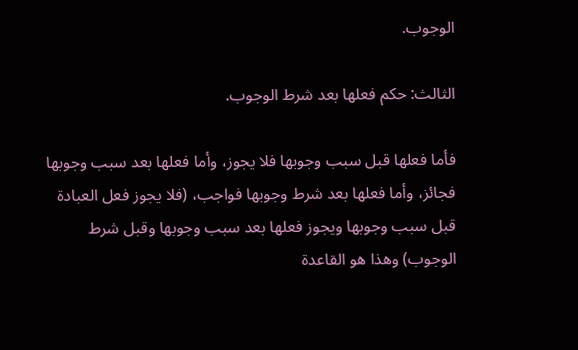الوجوب.

الثالث: حكم فعلها بعد شرط الوجوب.

فأما فعلها قبل سبب وجوبها فلا يجوز، وأما فعلها بعد سبب وجوبها فجائز، وأما فعلها بعد شرط وجوبها فواجب، (فلا يجوز فعل العبادة قبل سبب وجوبها ويجوز فعلها بعد سبب وجوبها وقبل شرط الوجوب) وهذا هو القاعدة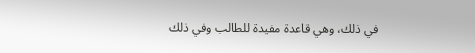في ذلك، وهي قاعدة مفيدة للطالب وفي ذلك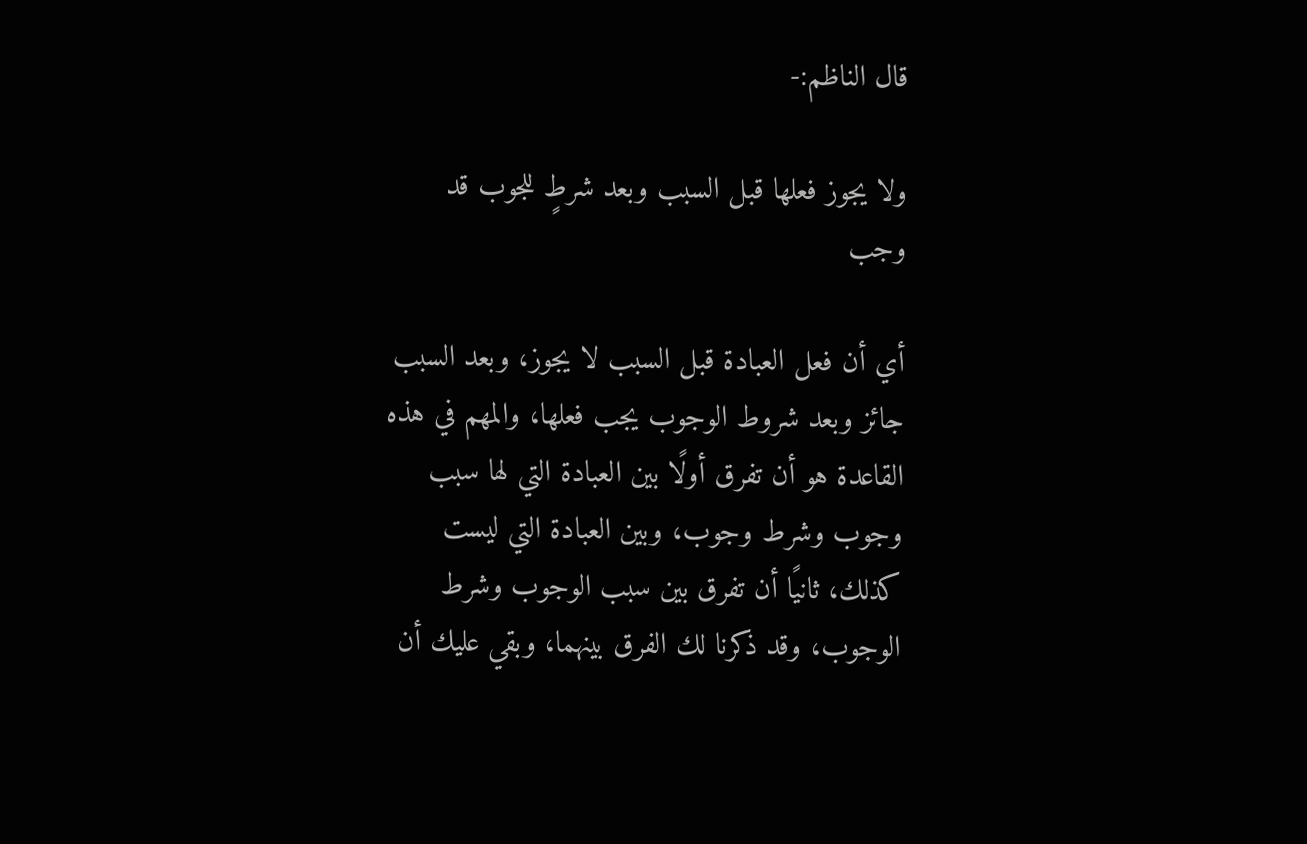قال الناظم:-

ولا يجوز فعلها قبل السبب وبعد شرطٍ للجوب قد وجب

أي أن فعل العبادة قبل السبب لا يجوز، وبعد السبب جائز وبعد شروط الوجوب يجب فعلها، والمهم في هذه القاعدة هو أن تفرق أولًا بين العبادة التي لها سبب وجوب وشرط وجوب، وبين العبادة التي ليست كذلك، ثانيًا أن تفرق بين سبب الوجوب وشرط الوجوب، وقد ذكرنا لك الفرق بينهما، وبقي عليك أن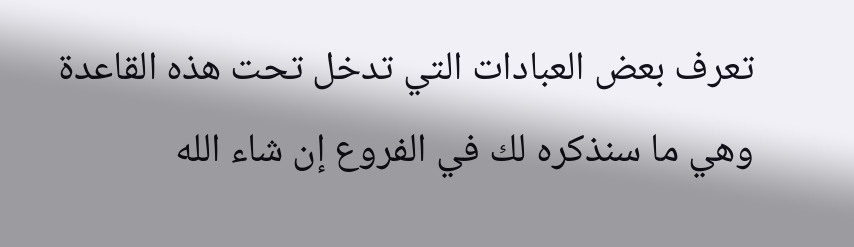تعرف بعض العبادات التي تدخل تحت هذه القاعدة وهي ما سنذكره لك في الفروع إن شاء الله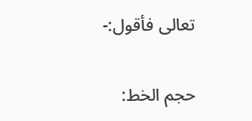تعالى فأقول:-

حجم الخط: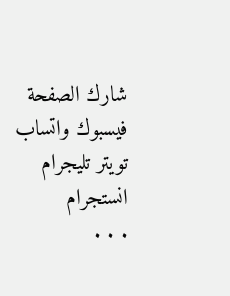شارك الصفحة
فيسبوك واتساب تويتر تليجرام انستجرام
. . .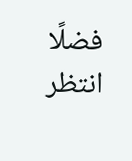فضلًا انتظر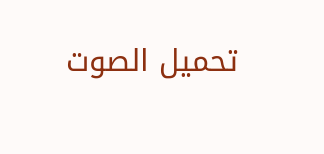تحميل الصوت